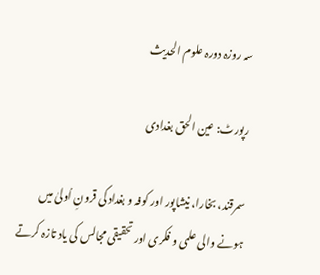سہ روزہ دورہ علوم الحدیث

رپورٹ: عین الحق بغدادی

سمرقند، بخارا، نیشاپور اور کوفہ و بغداد کی قرونِ اُولیٰ میں ہونے والی علمی و فکری اور تحقیقی مجالس کی یاد تازہ کرتے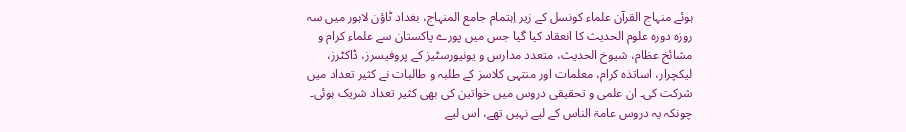ہوئے منہاج القرآن علماء کونسل کے زیر اِہتمام جامع المنہاج، بغداد ٹاؤن لاہور میں سہ روزہ دورہ علوم الحدیث کا انعقاد کیا گیا جس میں پورے پاکستان سے علماء کرام و مشائخ عظام، شیوخ الحدیث، متعدد مدارس و یونیورسٹیز کے پروفیسرز، ڈاکٹرز، لیکچرار، اساتذہ کرام، معلمات اور منتہی کلاسز کے طلبہ و طالبات نے کثیر تعداد میں شرکت کی۔ ان علمی و تحقیقی دروس میں خواتین کی بھی کثیر تعداد شریک ہوئی۔ چونکہ یہ دروس عامۃ الناس کے لیے نہیں تھے، اس لیے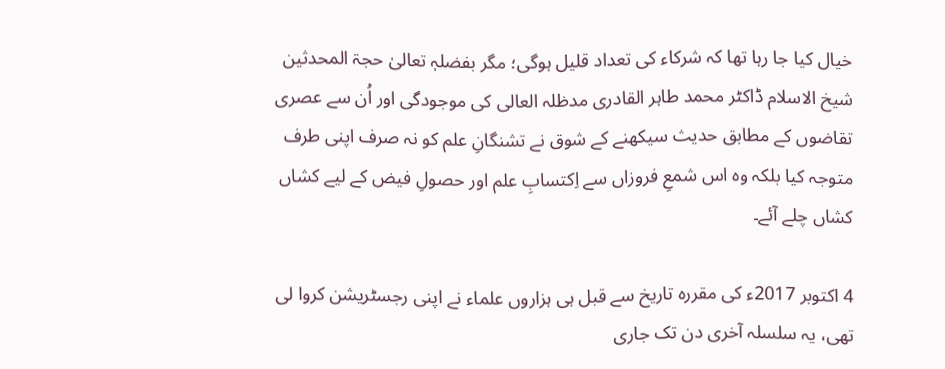خیال کیا جا رہا تھا کہ شرکاء کی تعداد قلیل ہوگی؛ مگر بفضلہٖ تعالیٰ حجۃ المحدثین شیخ الاسلام ڈاکٹر محمد طاہر القادری مدظلہ العالی کی موجودگی اور اُن سے عصری تقاضوں کے مطابق حدیث سیکھنے کے شوق نے تشنگانِ علم کو نہ صرف اپنی طرف متوجہ کیا بلکہ وہ اس شمعِ فروزاں سے اِکتسابِ علم اور حصولِ فیض کے لیے کشاں کشاں چلے آئے۔

4 اکتوبر 2017ء کی مقررہ تاریخ سے قبل ہی ہزاروں علماء نے اپنی رجسٹریشن کروا لی تھی، یہ سلسلہ آخری دن تک جاری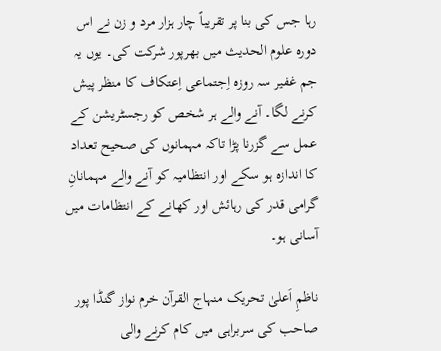رہا جس کی بنا پر تقریباً چار ہزار مرد و زن نے اس دورہ علوم الحدیث میں بھرپور شرکت کی۔ یوں یہ جم غفیر سہ روزہ اِجتماعی اِعتکاف کا منظر پیش کرنے لگا۔ آنے والے ہر شخص کو رجسٹریشن کے عمل سے گزرنا پڑا تاکہ مہمانوں کی صحیح تعداد کا اندازہ ہو سکے اور انتظامیہ کو آنے والے مہمانانِ گرامی قدر کی رہائش اور کھانے کے انتظامات میں آسانی ہو۔

ناظمِ اَعلیٰ تحریک منہاج القرآن خرم نواز گنڈا پور صاحب کی سربراہی میں کام کرنے والی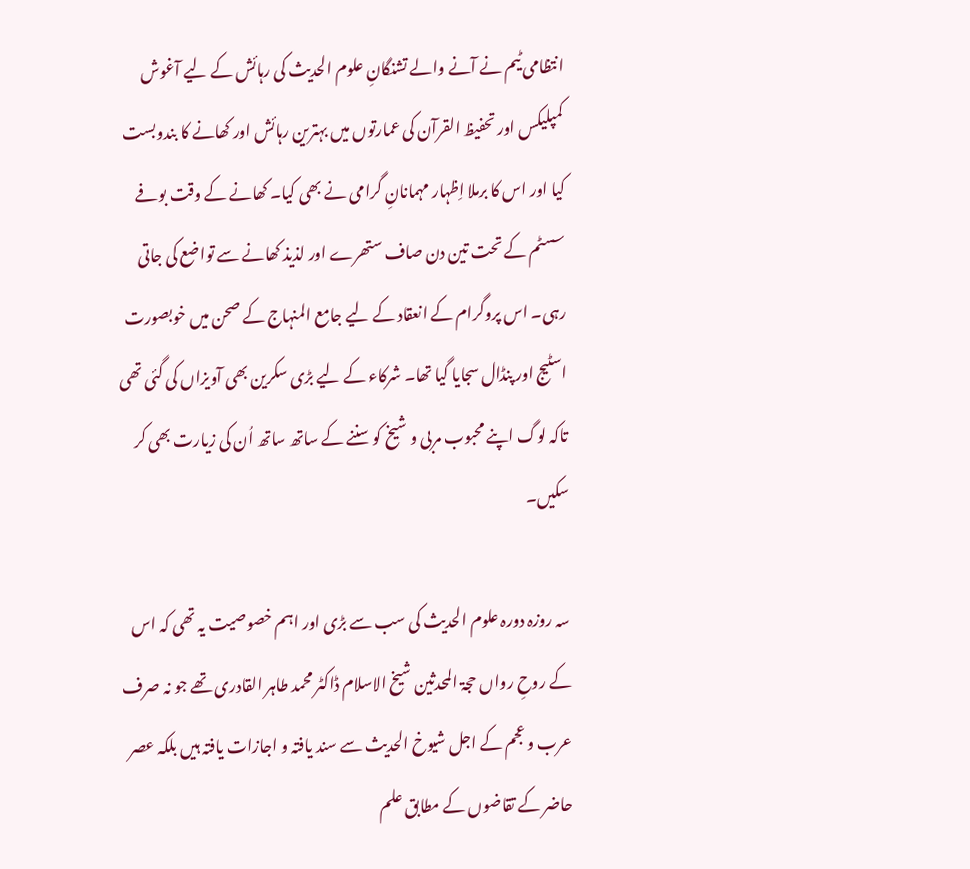انتظامی ٹیم نے آنے والے تشنگانِ علوم الحدیث کی رہائش کے لیے آغوش کمپلیکس اور تحفیظ القرآن کی عمارتوں میں بہترین رہائش اور کھانے کا بندوبست کیا اور اس کا برملا اِظہار مہمانانِ گرامی نے بھی کیا۔ کھانے کے وقت بوفے سسٹم کے تحت تین دن صاف ستھرے اور لذیذ کھانے سے تواضع کی جاتی رہی۔ اس پروگرام کے انعقاد کے لیے جامع المنہاج کے صحن میں خوبصورت اسٹیج اور پنڈال سجایا گیا تھا۔ شرکاء کے لیے بڑی سکرین بھی آویزاں کی گئی تھی تاکہ لوگ اپنے محبوب مربی و شیخ کو سننے کے ساتھ ساتھ اُن کی زیارت بھی کر سکیں۔

سہ روزہ دورہ علوم الحدیث کی سب سے بڑی اور اہم خصوصیت یہ تھی کہ اس کے روحِ رواں حجۃ المحدثین شیخ الاسلام ڈاکٹر محمد طاہر القادری تھے جو نہ صرف عرب و عجم کے اجل شیوخ الحدیث سے سند یافتہ و اجازات یافتہ ہیں بلکہ عصر حاضر کے تقاضوں کے مطابق علم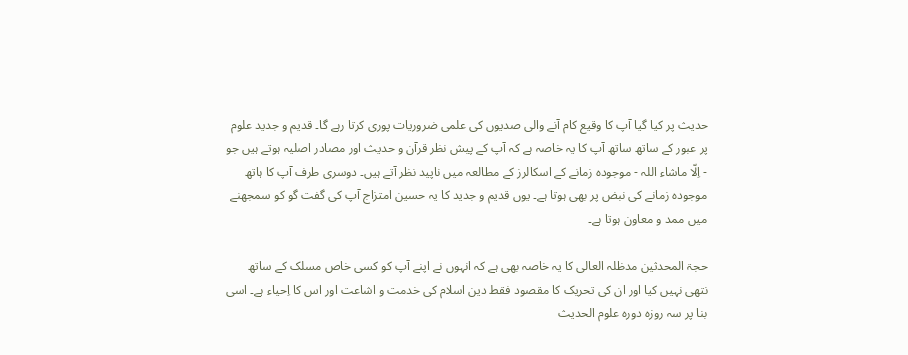حدیث پر کیا گیا آپ کا وقیع کام آنے والی صدیوں کی علمی ضروریات پوری کرتا رہے گا۔ قدیم و جدید علوم پر عبور کے ساتھ ساتھ آپ کا یہ خاصہ ہے کہ آپ کے پیش نظر قرآن و حدیث اور مصادر اصلیہ ہوتے ہیں جو - اِلّا ماشاء اللہ - موجودہ زمانے کے اسکالرز کے مطالعہ میں ناپید نظر آتے ہیں۔ دوسری طرف آپ کا ہاتھ موجودہ زمانے کی نبض پر بھی ہوتا ہے۔ یوں قدیم و جدید کا یہ حسین امتزاج آپ کی گفت گو کو سمجھنے میں ممد و معاون ہوتا ہے۔

حجۃ المحدثین مدظلہ العالی کا یہ خاصہ بھی ہے کہ انہوں نے اپنے آپ کو کسی خاص مسلک کے ساتھ نتھی نہیں کیا اور ان کی تحریک کا مقصود فقط دین اسلام کی خدمت و اشاعت اور اس کا اِحیاء ہے۔ اسی بنا پر سہ روزہ دورہ علوم الحدیث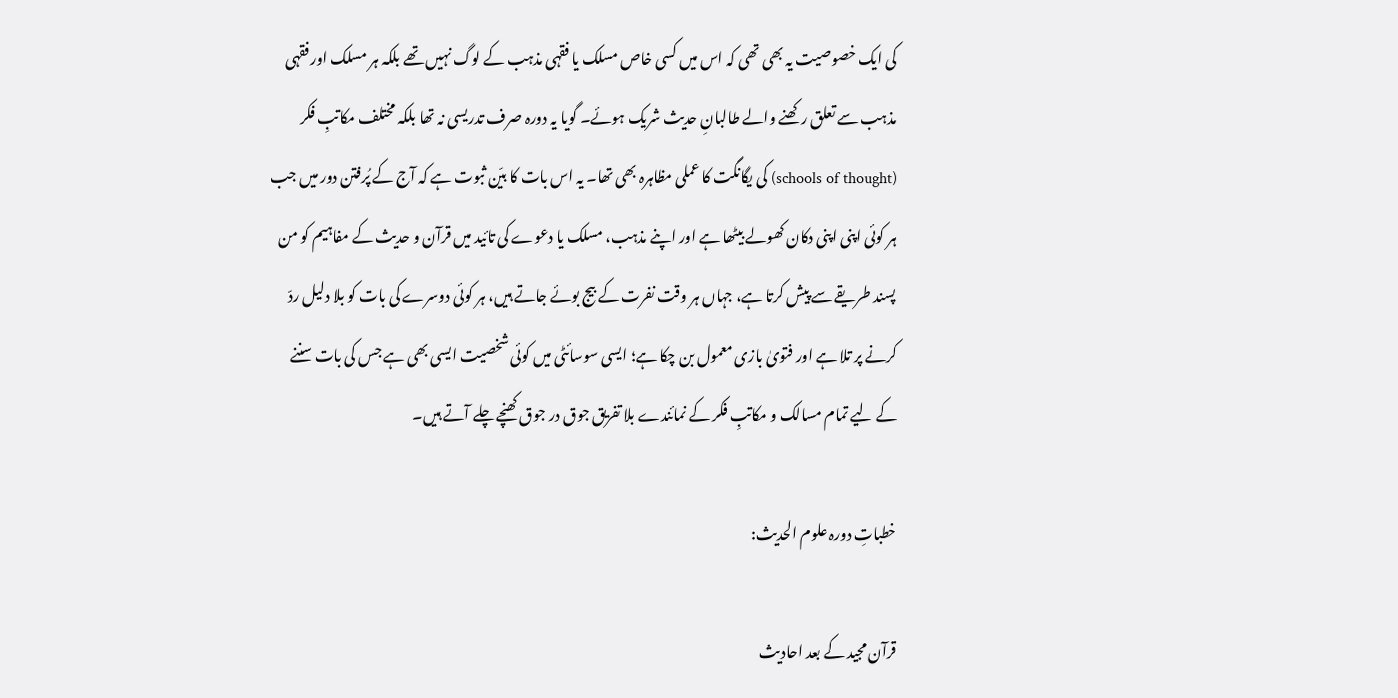کی ایک خصوصیت یہ بھی تھی کہ اس میں کسی خاص مسلک یا فقہی مذہب کے لوگ نہیں تھے بلکہ ہر مسلک اور فقہی مذہب سے تعلق رکھنے والے طالبانِ حدیث شریک ہوئے۔ گویا یہ دورہ صرف تدریسی نہ تھا بلکہ مختلف مکاتبِ فکر (schools of thought) کی یگانگت کا عملی مظاہرہ بھی تھا۔ یہ اس بات کا بیّن ثبوت ہے کہ آج کے پُرفتن دور میں جب ہر کوئی اپنی اپنی دکان کھولے بیٹھا ہے اور اپنے مذہب، مسلک یا دعوے کی تائید میں قرآن و حدیث کے مفاہیم کو من پسند طریقے سے پیش کرتا ہے، جہاں ہر وقت نفرت کے بیج بوئے جاتے ہیں، ہر کوئی دوسرے کی بات کو بلا دلیل ردّ کرنے پر تلا ہے اور فتویٰ بازی معمول بن چکا ہے؛ ایسی سوسائٹی میں کوئی شخصیت ایسی بھی ہے جس کی بات سننے کے لیے تمام مسالک و مکاتبِ فکر کے نمائندے بلا تفریق جوق در جوق کھنچے چلے آتے ہیں۔

خطباتِ دورہ علوم الحدیث:

قرآن مجید کے بعد احادیث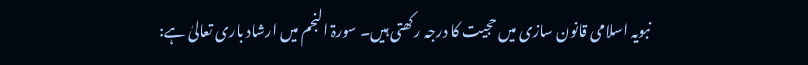نبویہ اسلامی قانون سازی میں حجیت کا درجہ رکھتی ہیں۔ سورۃ النجم میں ارشاد باری تعالیٰ ہے: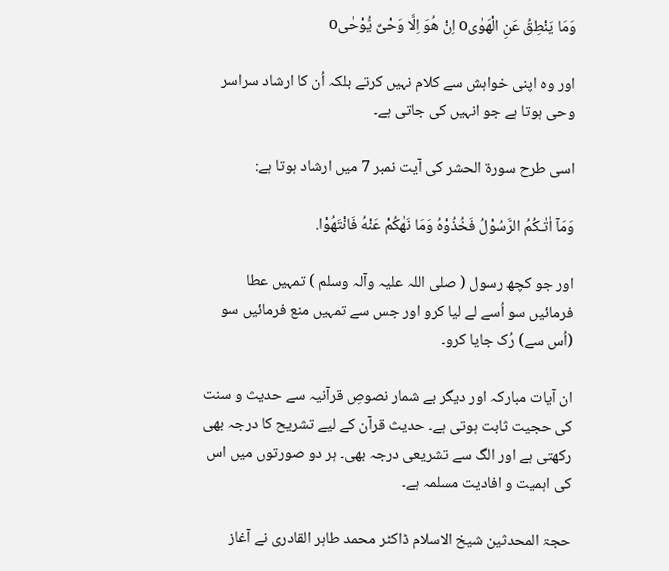وَمَا یَنْطِقُ عَنِ الْهَوٰیo اِنْ هُوَ اِلَّا وَحْیٌ یُّوْحٰیo

اور وہ اپنی خواہش سے کلام نہیں کرتے بلکہ اُن کا ارشاد سراسر وحی ہوتا ہے جو انہیں کی جاتی ہے۔

اسی طرح سورۃ الحشر کی آیت نمبر 7 میں ارشاد ہوتا ہے:

وَمَآ اٰتٰـکُمُ الرَّسُوْلُ فَخُذُوْهُ وَمَا نَهٰکُمْ عَنْهُ فَانْتَهُوْا.

اور جو کچھ رسول ( صلی اللہ علیہ وآلہ وسلم ) تمہیں عطا فرمائیں سو اُسے لے لیا کرو اور جس سے تمہیں منع فرمائیں سو (اُس سے) رُک جایا کرو۔

ان آیات مبارکہ اور دیگر بے شمار نصوصِ قرآنیہ سے حدیث و سنت کی حجیت ثابت ہوتی ہے۔ حدیث قرآن کے لیے تشریح کا درجہ بھی رکھتی ہے اور الگ سے تشریعی درجہ بھی۔ ہر دو صورتوں میں اس کی اہمیت و افادیت مسلمہ ہے۔

حجۃ المحدثین شیخ الاسلام ڈاکٹر محمد طاہر القادری نے آغاز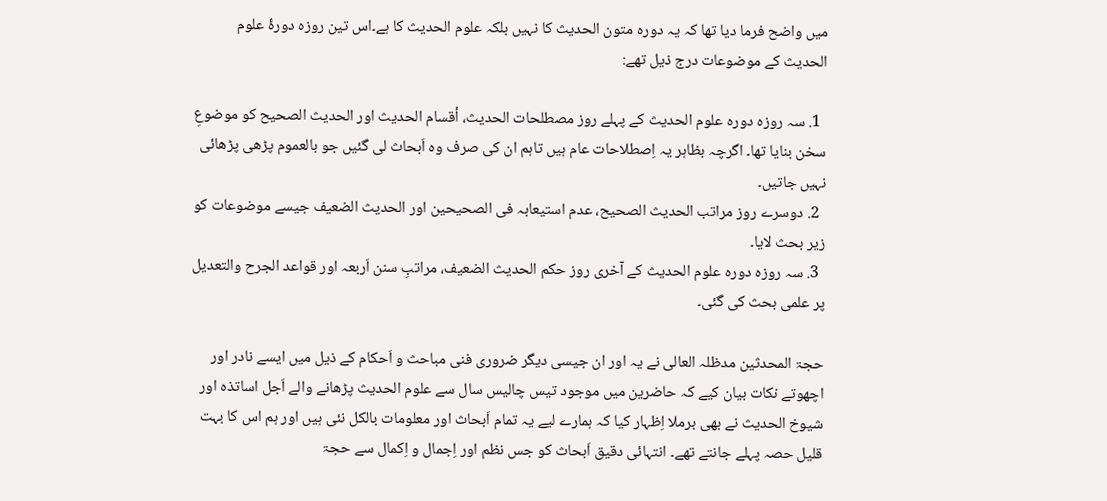میں واضح فرما دیا تھا کہ یہ دورہ متون الحدیث کا نہیں بلکہ علوم الحدیث کا ہے۔اس تین روزہ دورۂ علوم الحدیث کے موضوعات درج ذیل تھے:

  1. سہ روزہ دورہ علوم الحدیث کے پہلے روز مصطلحات الحدیث، أقسام الحدیث اور الحدیث الصحیح کو موضوعِ سخن بنایا تھا۔ اگرچہ بظاہر یہ اِصطلاحات عام ہیں تاہم ان کی صرف وہ اَبحاث لی گئیں جو بالعموم پڑھی پڑھائی نہیں جاتیں۔
  2. دوسرے روز مراتب الحدیث الصحیح، عدم استیعابہ فی الصحیحین اور الحدیث الضعیف جیسے موضوعات کو زیر بحث لایا۔
  3. سہ روزہ دورہ علوم الحدیث کے آخری روز حکم الحدیث الضعیف، مراتبِ سنن اَربعہ اور قواعد الجرح والتعدیل پر علمی بحث کی گئی۔

حجۃ المحدثین مدظلہ العالی نے یہ اور ان جیسی دیگر ضروری فنی مباحث و اَحکام کے ذیل میں ایسے نادر اور اچھوتے نکات بیان کیے کہ حاضرین میں موجود تیس چالیس سال سے علوم الحدیث پڑھانے والے اَجل اساتذہ اور شیوخ الحدیث نے بھی برملا اِظہار کیا کہ ہمارے لیے یہ تمام اَبحاث اور معلومات بالکل نئی ہیں اور ہم اس کا بہت قلیل حصہ پہلے جانتے تھے۔ انتہائی دقیق اَبحاث کو جس نظم اور اِجمال و اِکمال سے حجۃ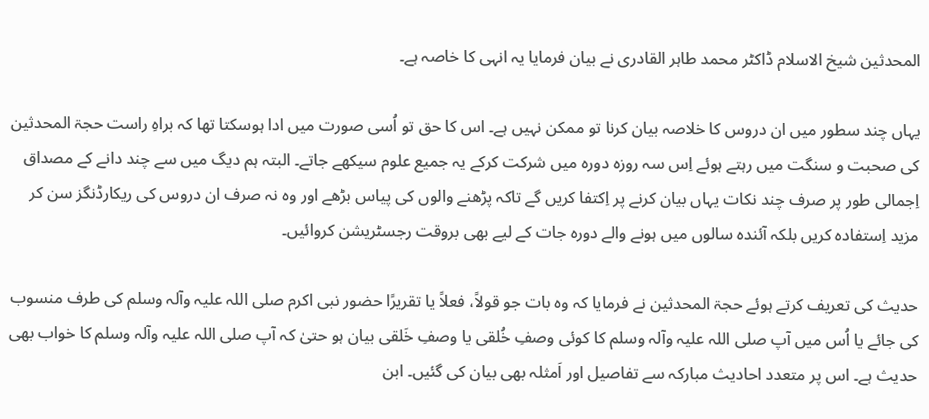المحدثین شیخ الاسلام ڈاکٹر محمد طاہر القادری نے بیان فرمایا یہ انہی کا خاصہ ہے۔

یہاں چند سطور میں ان دروس کا خلاصہ بیان کرنا تو ممکن نہیں ہے۔ اس کا حق تو اُسی صورت میں ادا ہوسکتا تھا کہ براہِ راست حجۃ المحدثین کی صحبت و سنگت میں رہتے ہوئے اِس سہ روزہ دورہ میں شرکت کرکے یہ جمیع علوم سیکھے جاتے۔ البتہ ہم دیگ میں سے چند دانے کے مصداق اِجمالی طور پر صرف چند نکات یہاں بیان کرنے پر اِکتفا کریں گے تاکہ پڑھنے والوں کی پیاس بڑھے اور وہ نہ صرف ان دروس کی ریکارڈنگز سن کر مزید اِستفادہ کریں بلکہ آئندہ سالوں میں ہونے والے دورہ جات کے لیے بھی بروقت رجسٹریشن کروائیں۔

حدیث کی تعریف کرتے ہوئے حجۃ المحدثین نے فرمایا کہ وہ بات جو قولاً، فعلاً یا تقریرًا حضور نبی اکرم صلی اللہ علیہ وآلہ وسلم کی طرف منسوب کی جائے یا اُس میں آپ صلی اللہ علیہ وآلہ وسلم کا کوئی وصفِ خُلقی یا وصفِ خَلقی بیان ہو حتیٰ کہ آپ صلی اللہ علیہ وآلہ وسلم کا خواب بھی حدیث ہے۔ اس پر متعدد احادیث مبارکہ سے تفاصیل اور اَمثلہ بھی بیان کی گئیں۔ ابن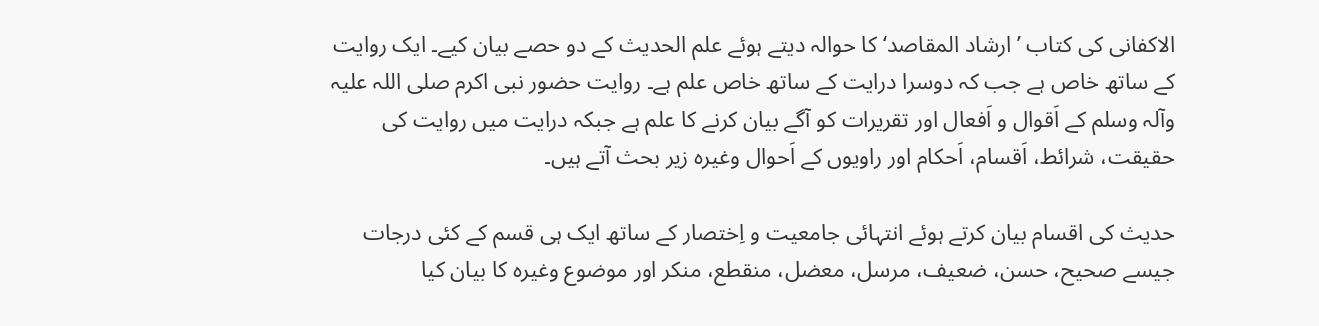الاکفانی کی کتاب ’ارشاد المقاصد‘ کا حوالہ دیتے ہوئے علم الحدیث کے دو حصے بیان کیے۔ ایک روایت کے ساتھ خاص ہے جب کہ دوسرا درایت کے ساتھ خاص علم ہے۔ روایت حضور نبی اکرم صلی اللہ علیہ وآلہ وسلم کے اَقوال و اَفعال اور تقریرات کو آگے بیان کرنے کا علم ہے جبکہ درایت میں روایت کی حقیقت، شرائط، اَقسام، اَحکام اور راویوں کے اَحوال وغیرہ زیر بحث آتے ہیں۔

حدیث کی اقسام بیان کرتے ہوئے انتہائی جامعیت و اِختصار کے ساتھ ایک ہی قسم کے کئی درجات جیسے صحیح، حسن، ضعیف، مرسل، معضل، منقطع، منکر اور موضوع وغیرہ کا بیان کیا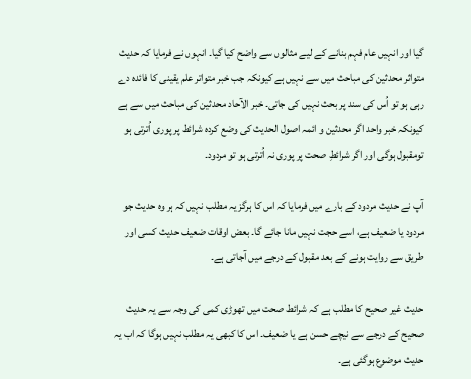گیا اور انہیں عام فہم بنانے کے لیے مثالوں سے واضح کیا گیا۔ انہوں نے فرمایا کہ حدیث متواثر محدثین کی مباحث میں سے نہیں ہے کیونکہ جب خبر متواتر علم یقینی کا فائدہ دے رہی ہو تو اُس کی سند پر بحث نہیں کی جاتی۔ خبر الآحاد محدثین کی مباحث میں سے ہے کیونکہ خبر واحد اگر محدثین و ائمہ اصول الحدیث کی وضع کردہ شرائط پر پوری اُترتی ہو تومقبول ہوگی اور اگر شرائطِ صحت پر پوری نہ اُترتی ہو تو مردود۔

آپ نے حدیث مردود کے بارے میں فرمایا کہ اس کا ہرگز یہ مطلب نہیں کہ ہر وہ حدیث جو مردود یا ضعیف ہے، اسے حجت نہیں مانا جائے گا۔ بعض اوقات ضعیف حدیث کسی اور طریق سے روایت ہونے کے بعد مقبول کے درجے میں آجاتی ہے۔

حدیث غیر صحیح کا مطلب ہے کہ شرائط صحت میں تھوڑی کمی کی وجہ سے یہ حدیث صحیح کے درجے سے نیچے حسن ہے یا ضعیف۔ اس کا کبھی یہ مطلب نہیں ہوگا کہ اب یہ حدیث موضوع ہوگئی ہے۔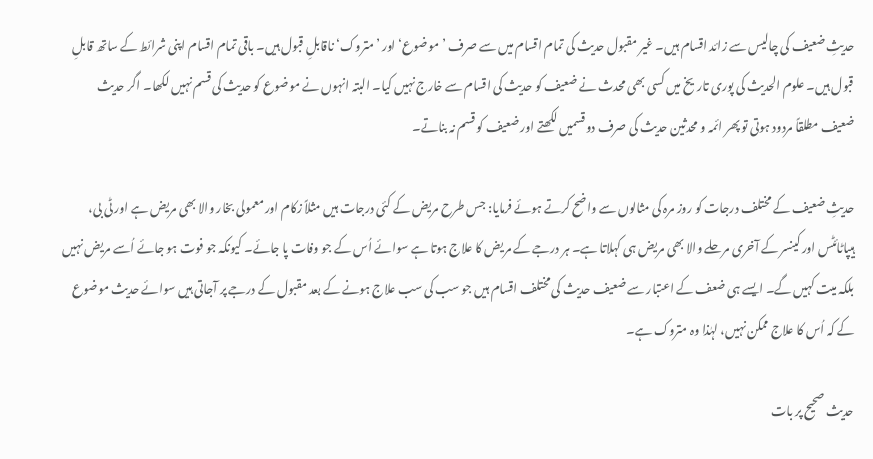حدیثِ ضعیف کی چالیس سے زائد اقسام ہیں۔ غیر مقبول حدیث کی تمام اقسام میں سے صرف ’موضوع‘ اور ’متروک‘ ناقابلِ قبول ہیں۔ باقی تمام اقسام اپنی شرائط کے ساتھ قابلِ قبول ہیں۔ علوم الحدیث کی پوری تاریخ میں کسی بھی محدث نے ضعیف کو حدیث کی اقسام سے خارج نہیں کیا۔ البتہ انہوں نے موضوع کو حدیث کی قسم نہیں لکھا۔ اگر حدیث ضعیف مطلقاً مردود ہوتی تو پھر ائمہ و محدثین حدیث کی صرف دو قسمیں لکھتے اور ضعیف کو قسم نہ بناتے۔

حدیثِ ضعیف کے مختلف درجات کو روز مرہ کی مثالوں سے واضح کرتے ہوئے فرمایا: جس طرح مریض کے کئی درجات ہیں مثلاً زکام اور معمولی بخار والا بھی مریض ہے اور ٹی بی، ہیپاٹائٹس اور کینسر کے آخری مرحلے والا بھی مریض ہی کہلاتا ہے۔ ہر درجے کے مریض کا علاج ہوتا ہے سوائے اُس کے جو وفات پا جائے۔ کیونکہ جو فوت ہو جائے اُسے مریض نہیں بلکہ میت کہیں گے۔ ایسے ہی ضعف کے اعتبار سے ضعیف حدیث کی مختلف اقسام ہیں جو سب کی سب علاج ہونے کے بعد مقبول کے درجے پر آجاتی ہیں سوائے حدیث موضوع کے کہ اُس کا علاج ممکن نہیں، لہٰذا وہ متروک ہے۔

حدیث صحیح پر بات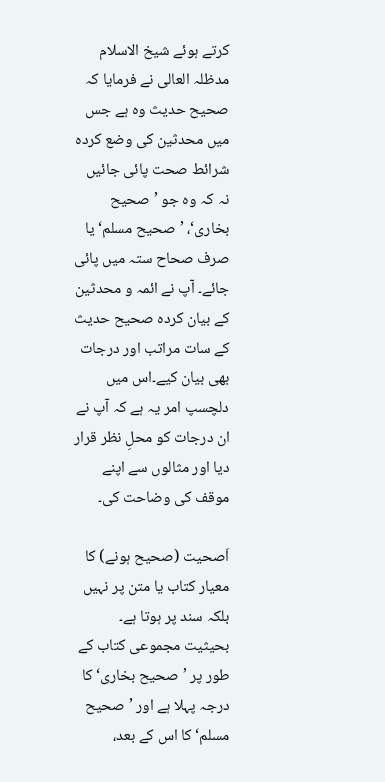کرتے ہوئے شیخ الاسلام مدظلہ العالی نے فرمایا کہ صحیح حدیث وہ ہے جس میں محدثین کی وضع کردہ شرائط صحت پائی جائیں نہ کہ وہ جو ’صحیح بخاری‘، ’صحیح مسلم‘ یا صرف صحاح ستہ میں پائی جائے۔ آپ نے ائمہ و محدثین کے بیان کردہ صحیح حدیث کے سات مراتب اور درجات بھی بیان کیے۔اس میں دلچسپ امر یہ ہے کہ آپ نے ان درجات کو محلِ نظر قرار دیا اور مثالوں سے اپنے موقف کی وضاحت کی۔

اَصحیت (صحیح ہونے) کا معیار کتاب یا متن پر نہیں بلکہ سند پر ہوتا ہے۔ بحیثیت مجموعی کتاب کے طور پر ’صحیح بخاری‘ کا درجہ پہلا ہے اور ’صحیح مسلم‘ کا اس کے بعد،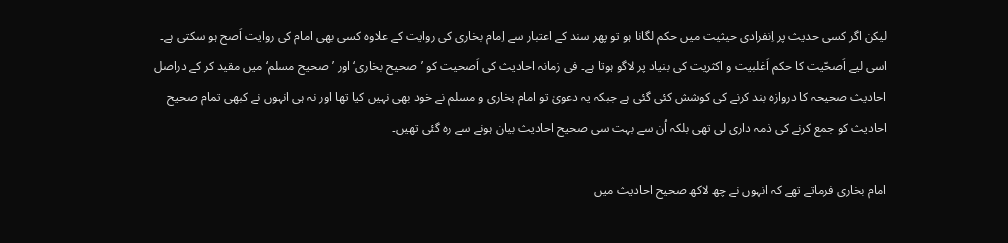لیکن اگر کسی حدیث پر اِنفرادی حیثیت میں حکم لگانا ہو تو پھر سند کے اعتبار سے اِمام بخاری کی روایت کے علاوہ کسی بھی امام کی روایت اَصح ہو سکتی ہے۔ اسی لیے اَصحّیت کا حکم اَغلبیت و اکثریت کی بنیاد پر لاگو ہوتا ہے۔ فی زمانہ احادیث کی اَصحیت کو ’صحیح بخاری‘ اور ’صحیح مسلم‘ میں مقید کر کے دراصل احادیث صحیحہ کا دروازہ بند کرنے کی کوشش کئی گئی ہے جبکہ یہ دعویٰ تو امام بخاری و مسلم نے خود بھی نہیں کیا تھا اور نہ ہی انہوں نے کبھی تمام صحیح احادیث کو جمع کرنے کی ذمہ داری لی تھی بلکہ اُن سے بہت سی صحیح احادیث بیان ہونے سے رہ گئی تھیں۔

امام بخاری فرماتے تھے کہ انہوں نے چھ لاکھ صحیح احادیث میں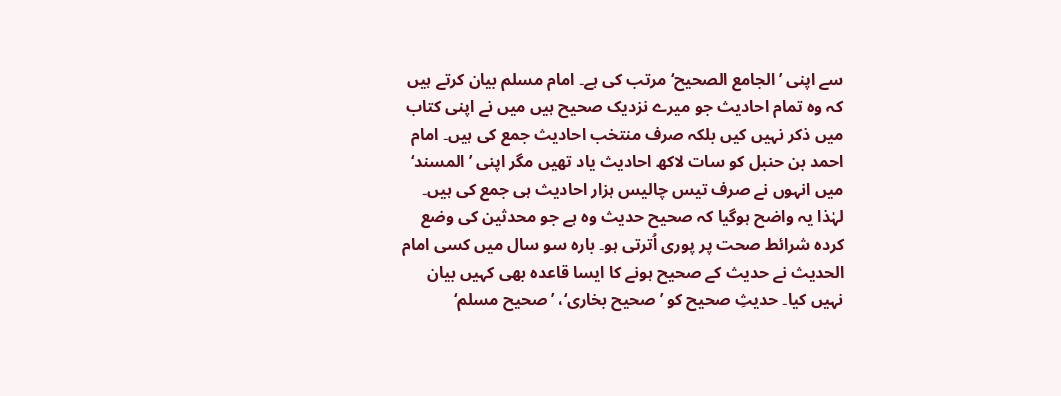سے اپنی ’الجامع الصحیح‘ مرتب کی ہے۔ امام مسلم بیان کرتے ہیں کہ وہ تمام احادیث جو میرے نزدیک صحیح ہیں میں نے اپنی کتاب میں ذکر نہیں کیں بلکہ صرف منتخب احادیث جمع کی ہیں۔ امام احمد بن حنبل کو سات لاکھ احادیث یاد تھیں مگر اپنی ’المسند‘ میں انہوں نے صرف تیس چالیس ہزار احادیث ہی جمع کی ہیں۔ لہٰذا یہ واضح ہوگیا کہ صحیح حدیث وہ ہے جو محدثین کی وضع کردہ شرائط صحت پر پوری اُترتی ہو۔ بارہ سو سال میں کسی امام الحدیث نے حدیث کے صحیح ہونے کا ایسا قاعدہ بھی کہیں بیان نہیں کیا۔ حدیثِ صحیح کو ’صحیح بخاری‘، ’صحیح مسلم‘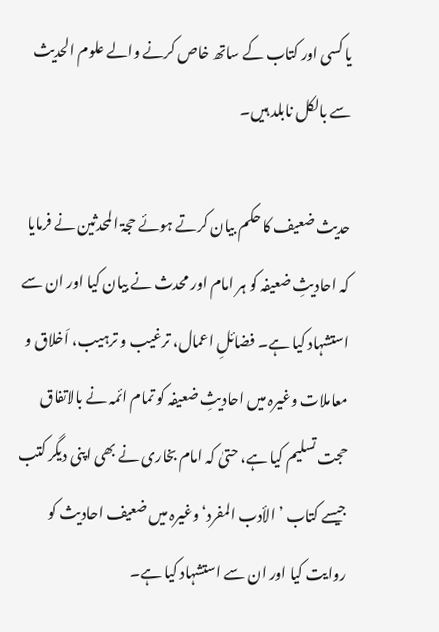یا کسی اور کتاب کے ساتھ خاص کرنے والے علوم الحدیث سے بالکل نابلد ہیں۔

حدیث ضعیف کا حکم بیان کرتے ہوئے حجۃ المحدثین نے فرمایا کہ احادیثِ ضعیفہ کو ہر امام اور محدث نے بیان کیا اور ان سے استشہاد کیا ہے۔ فضائلِ اعمال، ترغیب و ترہیب، اَخلاق و معاملات وغیرہ میں احادیثِ ضعیفہ کو تمام ائمہ نے بالاتفاق حجت تسلیم کیا ہے، حتیٰ کہ امام بخاری نے بھی اپنی دیگر کتب جیسے کتاب ’الأدب المفرد‘ وغیرہ میں ضعیف احادیث کو روایت کیا اور ان سے استشہاد کیا ہے۔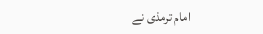امام ترمذی نے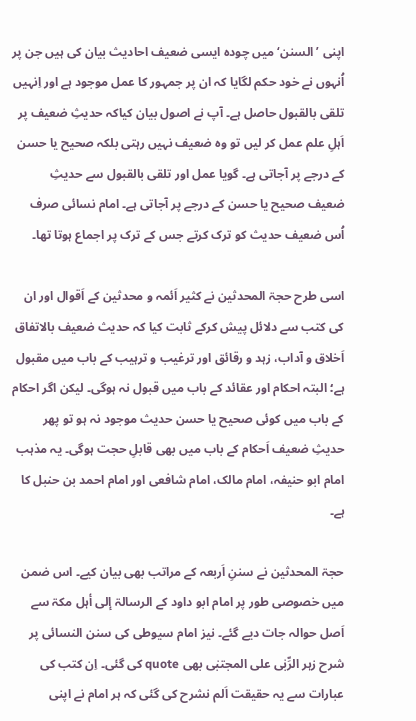اپنی ’السنن‘ میں چودہ ایسی ضعیف احادیث بیان کی ہیں جن پر اُنہوں نے خود حکم لگایا کہ ان پر جمہور کا عمل موجود ہے اور اِنہیں تلقی بالقبول حاصل ہے۔ آپ نے اصول بیان کیاکہ حدیثِ ضعیف پر اَہلِ علم عمل کر لیں تو وہ ضعیف نہیں رہتی بلکہ صحیح یا حسن کے درجے پر آجاتی ہے۔ گویا عمل اور تلقی بالقبول سے حدیثِ ضعیف صحیح یا حسن کے درجے پر آجاتی ہے۔ امام نسائی صرف اُس ضعیف حدیث کو ترک کرتے جس کے ترک پر اجماع ہوتا تھا۔

اسی طرح حجۃ المحدثین نے کثیر اَئمہ و محدثین کے اَقوال اور ان کی کتب سے دلائل پیش کرکے ثابت کیا کہ حدیث ضعیف بالاتفاق اَخلاق و آداب، زہد و رقائق اور ترغیب و ترہیب کے باب میں مقبول ہے؛ البتہ احکام اور عقائد کے باب میں قبول نہ ہوگی۔ لیکن اگر احکام کے باب میں کوئی صحیح یا حسن حدیث موجود نہ ہو تو پھر حدیثِ ضعیف اَحکام کے باب میں بھی قابلِ حجت ہوگی۔ یہ مذہب امام ابو حنیفہ، امام مالک، امام شافعی اور امام احمد بن حنبل کا ہے۔

حجۃ المحدثین نے سننِ اَربعہ کے مراتب بھی بیان کیے۔ اس ضمن میں خصوصی طور پر امام ابو داود کے الرسالۃ إلی أہل مکۃ سے اَصل حوالہ جات دیے گئے۔ نیز امام سیوطی کی سنن النسائی پر شرح زہر الرِّبٰی علی المجتبٰی بھی quote کی گئی۔ اِن کتب کی عبارات سے یہ حقیقت اَلم نشرح کی گئی کہ ہر امام نے اپنی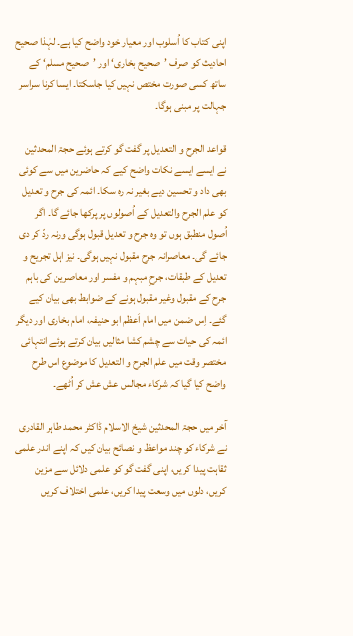اپنی کتاب کا اُسلوب اور معیار خود واضح کیا ہے۔ لہٰذا صحیح احادیث کو صرف ’صحیح بخاری‘ اور ’صحیح مسلم‘ کے ساتھ کسی صورت مختص نہیں کیا جاسکتا۔ ایسا کرنا سراسر جہالت پر مبنی ہوگا۔

قواعد الجرح و التعدیل پر گفت گو کرتے ہوئے حجۃ المحدثین نے ایسے ایسے نکات واضح کیے کہ حاضرین میں سے کوئی بھی داد و تحسین دیے بغیر نہ رہ سکا۔ ائمہ کی جرح و تعدیل کو علم الجرح والتعدیل کے اُصولوں پر پرکھا جائے گا۔ اگر اُصول منطبق ہوں تو وہ جرح و تعدیل قبول ہوگی ورنہ ردّ کر دی جائے گی۔ معاصرانہ جرح مقبول نہیں ہوگی۔ نیز اہل تجریح و تعدیل کے طبقات، جرحِ مبہم و مفسر اور معاصرین کی باہم جرح کے مقبول وغیر مقبول ہونے کے ضوابط بھی بیان کیے گئے۔ اِس ضمن میں امام اَعظم ابو حنیفہ، امام بخاری اور دیگر ائمہ کی حیات سے چشم کشا مثالیں بیان کرتے ہوئے انتہائی مختصر وقت میں علم الجرح و التعدیل کا موضوع اس طرح واضح کیا گیا کہ شرکاء مجالس عش عش کر اُٹھے۔

آخر میں حجۃ المحدثین شیخ الاسلام ڈاکٹر محمد طاہر القادری نے شرکاء کو چند مواعظ و نصائح بیان کیں کہ اپنے اندر علمی ثقاہت پیدا کریں، اپنی گفت گو کو علمی دلائل سے مزین کریں، دلوں میں وسعت پیدا کریں، علمی اختلاف کریں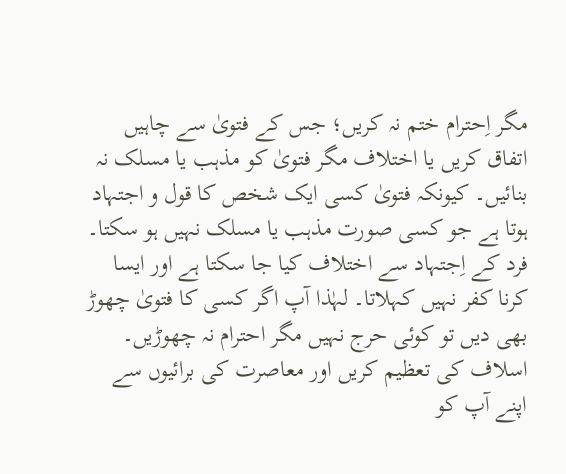مگر اِحترام ختم نہ کریں؛ جس کے فتویٰ سے چاہیں اتفاق کریں یا اختلاف مگر فتویٰ کو مذہب یا مسلک نہ بنائیں۔ کیونکہ فتویٰ کسی ایک شخص کا قول و اجتہاد ہوتا ہے جو کسی صورت مذہب یا مسلک نہیں ہو سکتا۔ فرد کے اِجتہاد سے اختلاف کیا جا سکتا ہے اور ایسا کرنا کفر نہیں کہلاتا۔ لہٰذا آپ اگر کسی کا فتویٰ چھوڑ بھی دیں تو کوئی حرج نہیں مگر احترام نہ چھوڑیں۔ اسلاف کی تعظیم کریں اور معاصرت کی برائیوں سے اپنے آپ کو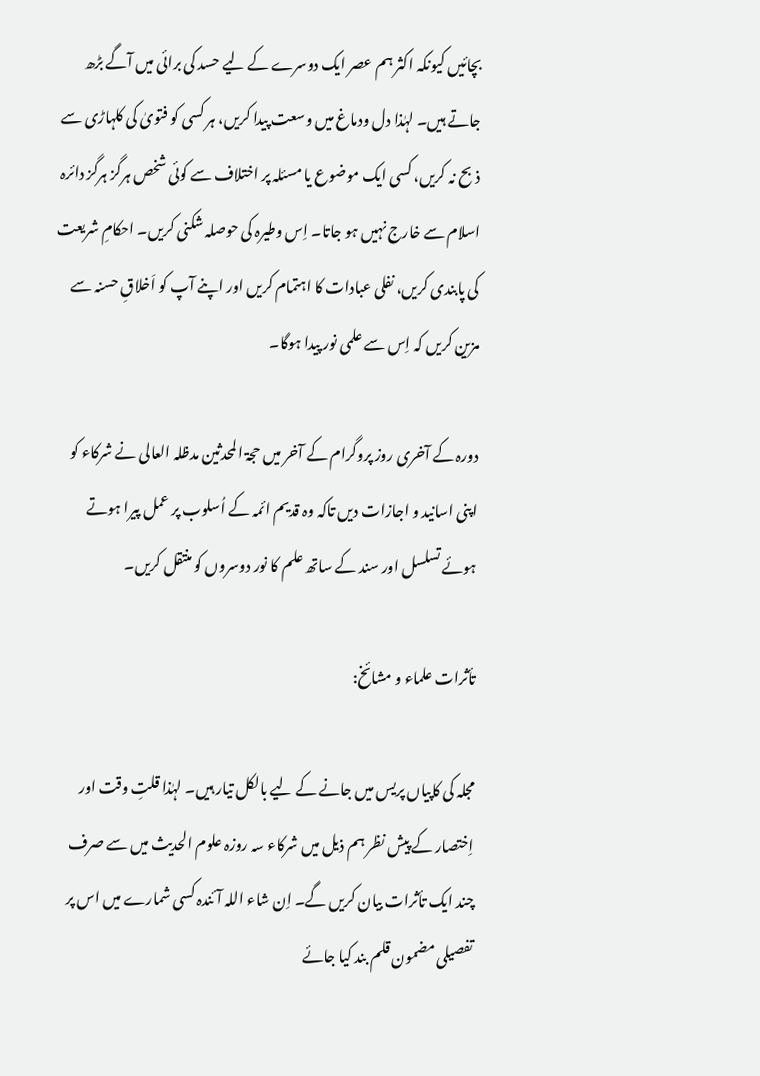بچائیں کیونکہ اکثر ہم عصر ایک دوسرے کے لیے حسد کی برائی میں آگے بڑھ جاتے ہیں۔ لہٰذا دل ودماغ میں وسعت پیدا کریں، ہر کسی کو فتویٰ کی کلہاڑی سے ذبح نہ کریں، کسی ایک موضوع یا مسئلہ پر اختلاف سے کوئی شخص ہرگز ہرگز دائرہ اسلام سے خارج نہیں ہو جاتا۔ اِس وطیرہ کی حوصلہ شکنی کریں۔ احکامِ شریعت کی پابندی کریں، نفلی عبادات کا اہتمام کریں اور اپنے آپ کو اَخلاقِ حسنہ سے مزین کریں کہ اِس سے علمی نور پیدا ہوگا۔

دورہ کے آخری روز پروگرام کے آخر میں حجۃ المحدثین مدظلہ العالی نے شرکاء کو اپنی اسانید و اجازات دیں تاکہ وہ قدیم ائمہ کے اُسلوب پر عمل پیرا ہوتے ہوئے تسلسل اور سند کے ساتھ علم کا نور دوسروں کو منتقل کریں۔

تأثرات علماء و مشائخ:

مجلہ کی کاپیاں پریس میں جانے کے لیے بالکل تیار ہیں۔ لہٰذا قلتِ وقت اور اِختصار کے پیش نظر ہم ذیل میں شرکاء سہ روزہ علوم الحدیث میں سے صرف چند ایک تأثرات بیان کریں گے۔ اِن شاء اللہ آئندہ کسی شمارے میں اس پر تفصیلی مضمون قلم بند کیا جائے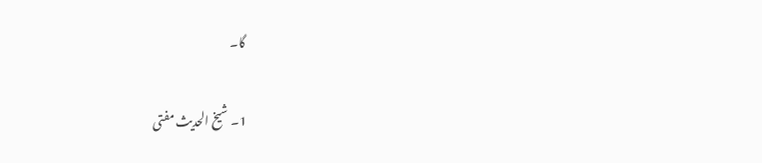گا۔

1۔ شیخ الحدیث مفتی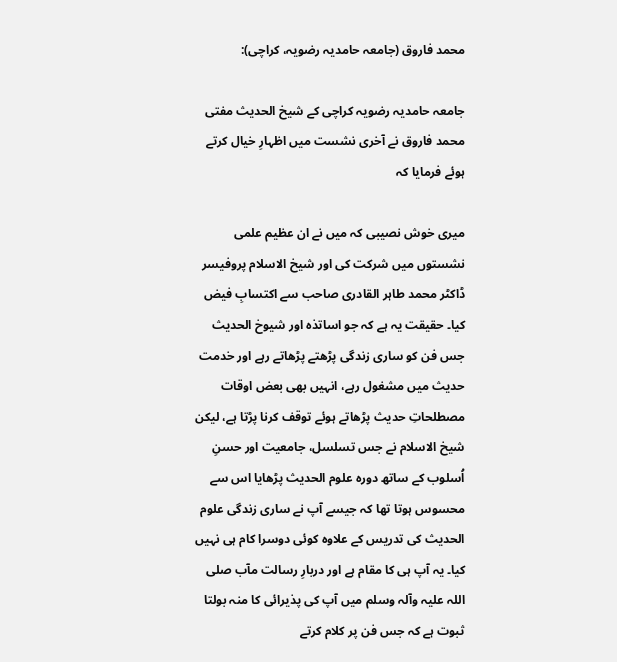محمد فاروق (جامعہ حامدیہ رضویہ، کراچی):

جامعہ حامدیہ رضویہ کراچی کے شیخ الحدیث مفتی محمد فاروق نے آخری نشست میں اظہارِ خیال کرتے ہوئے فرمایا کہ

میری خوش نصیبی کہ میں نے ان عظیم علمی نشستوں میں شرکت کی اور شیخ الاسلام پروفیسر ڈاکٹر محمد طاہر القادری صاحب سے اکتسابِ فیض کیا۔ حقیقت یہ ہے کہ جو اساتذہ اور شیوخ الحدیث جس فن کو ساری زندگی پڑھتے پڑھاتے رہے اور خدمت حدیث میں مشغول رہے، انہیں بھی بعض اوقات مصطلحاتِ حدیث پڑھاتے ہوئے توقف کرنا پڑتا ہے، لیکن شیخ الاسلام نے جس تسلسل، جامعیت اور حسنِ اُسلوب کے ساتھ دورہ علوم الحدیث پڑھایا اس سے محسوس ہوتا تھا کہ جیسے آپ نے ساری زندگی علوم الحدیث کی تدریس کے علاوہ کوئی دوسرا کام ہی نہیں کیا۔ یہ آپ ہی کا مقام ہے اور دربارِ رسالت مآب صلی اللہ علیہ وآلہ وسلم میں آپ کی پذیرائی کا منہ بولتا ثبوت ہے کہ جس فن پر کلام کرتے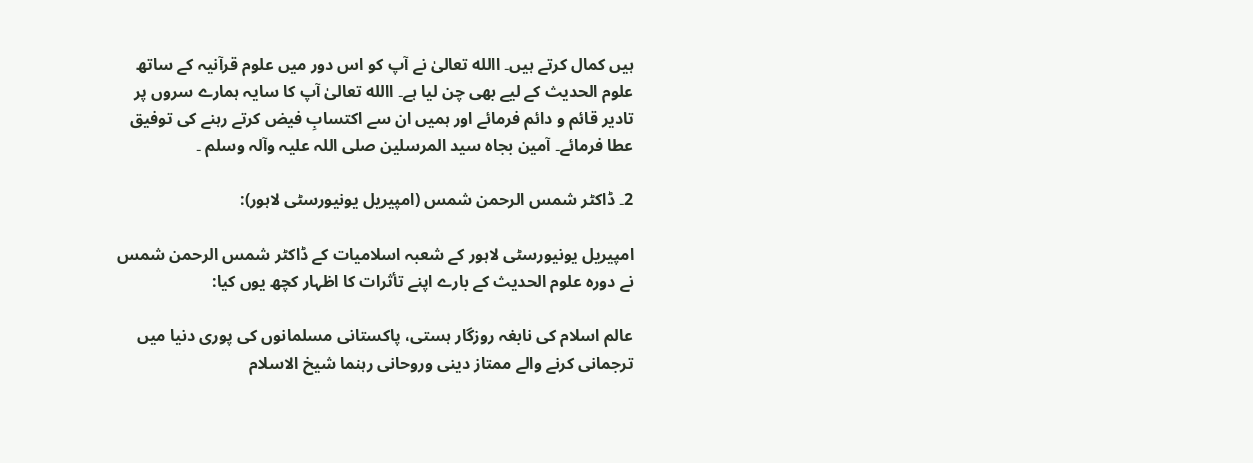ہیں کمال کرتے ہیں۔ االله تعالیٰ نے آپ کو اس دور میں علوم قرآنیہ کے ساتھ علوم الحدیث کے لیے بھی چن لیا ہے۔ االله تعالیٰ آپ کا سایہ ہمارے سروں پر تادیر قائم و دائم فرمائے اور ہمیں ان سے اکتسابِ فیض کرتے رہنے کی توفیق عطا فرمائے۔ آمین بجاہ سید المرسلین صلی اللہ علیہ وآلہ وسلم ۔

2۔ ڈاکٹر شمس الرحمن شمس (امپیریل یونیورسٹی لاہور):

امپیریل یونیورسٹی لاہور کے شعبہ اسلامیات کے ڈاکٹر شمس الرحمن شمس نے دورہ علوم الحدیث کے بارے اپنے تأثرات کا اظہار کچھ یوں کیا:

عالم اسلام کی نابغہ روزگار ہستی، پاکستانی مسلمانوں کی پوری دنیا میں ترجمانی کرنے والے ممتاز دینی وروحانی رہنما شیخ الاسلام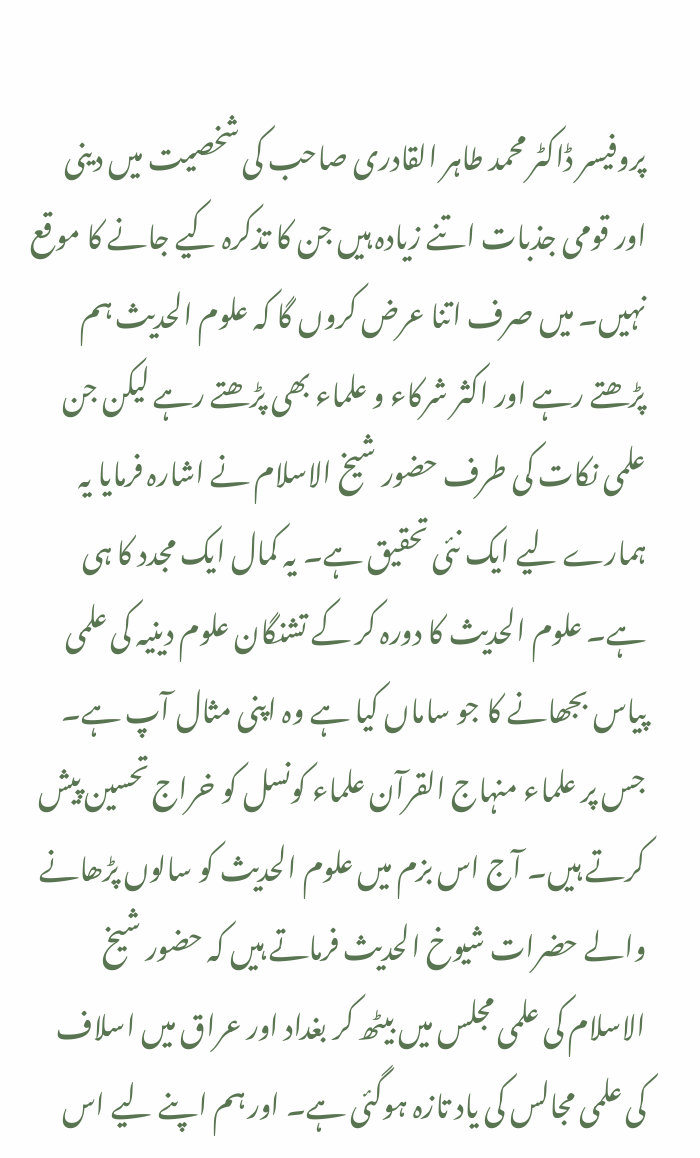پروفیسر ڈاکٹر محمد طاہر القادری صاحب کی شخصیت میں دینی اور قومی جذبات اتنے زیادہ ہیں جن کا تذکرہ کیے جانے کا موقع نہیں۔ میں صرف اتنا عرض کروں گا کہ علوم الحدیث ہم پڑھتے رہے اور اکثر شرکاء و علماء بھی پڑھتے رہے لیکن جن علمی نکات کی طرف حضور شیخ الاسلام نے اشارہ فرمایا یہ ہمارے لیے ایک نئی تحقیق ہے۔ یہ کمال ایک مجدد کا ہی ہے۔ علوم الحدیث کا دورہ کر کے تشنگان علوم دینیہ کی علمی پیاس بجھانے کا جو ساماں کیا ہے وہ اپنی مثال آپ ہے۔ جس پر علماء منہاج القرآن علماء کونسل کو خراج تحسین پیش کرتے ہیں۔ آج اس بزم میں علوم الحدیث کو سالوں پڑھانے والے حضرات شیوخ الحدیث فرماتے ہیں کہ حضور شیخ الاسلام کی علمی مجلس میں بیٹھ کر بغداد اور عراق میں اسلاف کی علمی مجالس کی یاد تازہ ہوگئی ہے۔ اور ہم اپنے لیے اس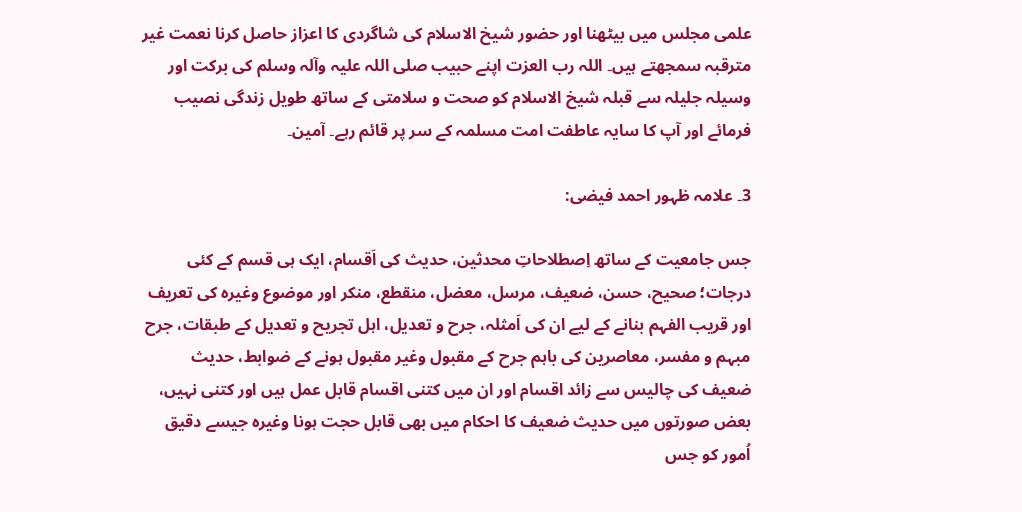علمی مجلس میں بیٹھنا اور حضور شیخ الاسلام کی شاگردی کا اعزاز حاصل کرنا نعمت غیر مترقبہ سمجھتے ہیں۔ اللہ رب العزت اپنے حبیب صلی اللہ علیہ وآلہ وسلم کی برکت اور وسیلہ جلیلہ سے قبلہ شیخ الاسلام کو صحت و سلامتی کے ساتھ طویل زندگی نصیب فرمائے اور آپ کا سایہ عاطفت امت مسلمہ کے سر پر قائم رہے۔ آمین۔

3۔ علامہ ظہور احمد فیضی:

جس جامعیت کے ساتھ اِصطلاحاتِ محدثین، حدیث کی اَقسام، ایک ہی قسم کے کئی درجات؛ صحیح، حسن، ضعیف، مرسل، معضل، منقطع، منکر اور موضوع وغیرہ کی تعریف اور قریب الفہم بنانے کے لیے ان کی اَمثلہ، جرح و تعدیل، اہل تجریح و تعدیل کے طبقات، جرح مبہم و مفسر، معاصرین کی باہم جرح کے مقبول وغیر مقبول ہونے کے ضوابط، حدیث ضعیف کی چالیس سے زائد اقسام اور ان میں کتنی اقسام قابل عمل ہیں اور کتنی نہیں، بعض صورتوں میں حدیث ضعیف کا احکام میں بھی قابل حجت ہونا وغیرہ جیسے دقیق اُمور کو جس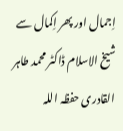اِجمال اور پھر اِکمال سے شیخ الاسلام ڈاکٹر محمد طاہر القادری حفظہ اللہ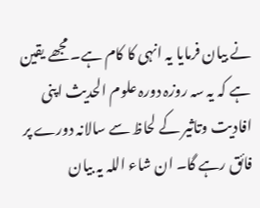نے بیان فرمایا یہ انہی کا کام ہے۔ مجھے یقین ہے کہ یہ سہ روزہ دورہ علوم الحدیث اپنی افادیت وتاثیر کے لحاظ سے سالانہ دورے پر فائق رہے گا۔ ان شاء اللہ یہ بیان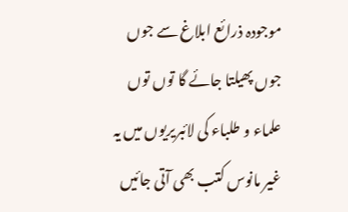موجودہ ذرائع ابلاغ سے جوں جوں پھیلتا جائے گا توں توں علماء و طلباء کی لائبریریوں میں یہ غیر مانوس کتب بھی آتی جائیں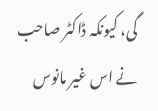گی، کیونکہ ڈاکٹر صاحب نے اس غیر مانوس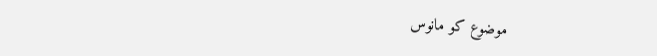موضوع کو مانوس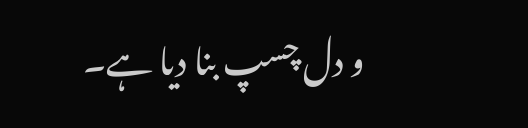و دل چسپ بنا دیا ہے۔